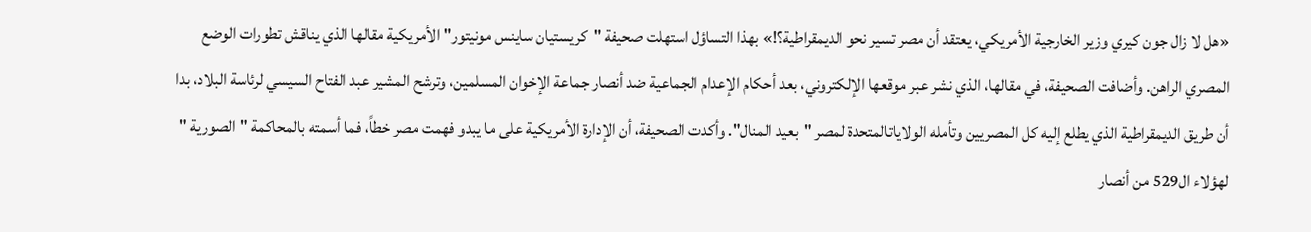«هل لا زال جون كيري وزير الخارجية الأمريكي، يعتقد أن مصر تسير نحو الديمقراطية؟!» بهذا التساؤل استهلت صحيفة "كريستيان ساينس مونيتور" الأمريكية مقالها الذي يناقش تطورات الوضع المصري الراهن. وأضافت الصحيفة، في مقالها، الذي نشر عبر موقعها الإلكتروني، بعد أحكام الإعدام الجماعية ضد أنصار جماعة الإخوان المسلمين، وترشح المشير عبد الفتاح السيسي لرئاسة البلاد، بدا أن طريق الديمقراطية الذي يطلع إليه كل المصريين وتأمله الولاياتالمتحدة لمصر "بعيد المنال". وأكدت الصحيفة، أن الإدارة الأمريكية على ما يبدو فهمت مصر خطاً، فما أسمته بالمحاكمة "الصورية " لهؤلاء ال529 من أنصار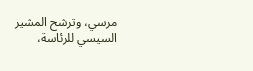مرسي، وترشح المشير السيسي للرئاسة،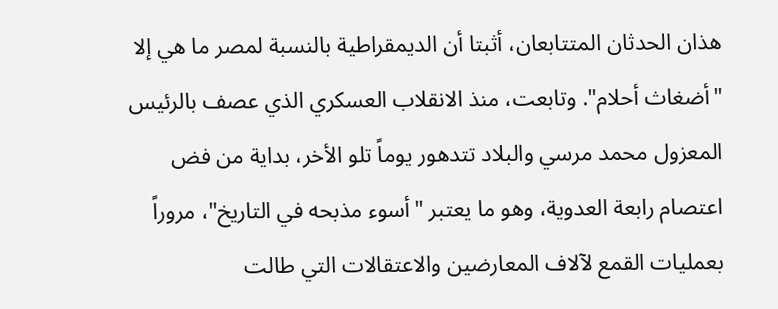هذان الحدثان المتتابعان، أثبتا أن الديمقراطية بالنسبة لمصر ما هي إلا "أضغاث أحلام". وتابعت، منذ الانقلاب العسكري الذي عصف بالرئيس المعزول محمد مرسي والبلاد تتدهور يوماً تلو الأخر، بداية من فض اعتصام رابعة العدوية، وهو ما يعتبر "أسوء مذبحه في التاريخ"، مروراً بعمليات القمع لآلاف المعارضين والاعتقالات التي طالت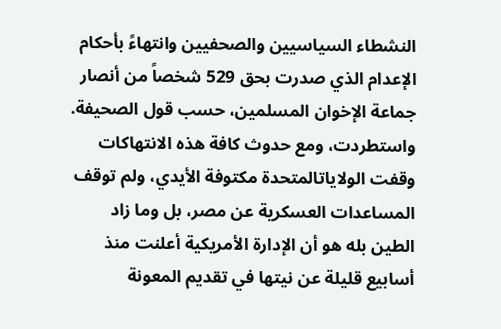النشطاء السياسيين والصحفيين وانتهاءً بأحكام الإعدام الذي صدرت بحق 529 شخصاً من أنصار جماعة الإخوان المسلمين، حسب قول الصحيفة. واستطردت، ومع حدوث كافة هذه الانتهاكات وقفت الولاياتالمتحدة مكتوفة الأيدي، ولم توقف المساعدات العسكرية عن مصر، بل وما زاد الطين بله هو أن الإدارة الأمريكية أعلنت منذ أسابيع قليلة عن نيتها في تقديم المعونة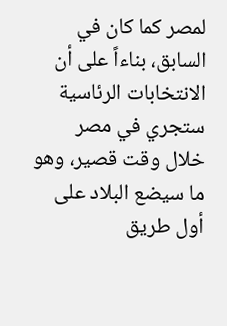لمصر كما كان في السابق، بناءاً على أن الانتخابات الرئاسية ستجري في مصر خلال وقت قصير، وهو ما سيضع البلاد على أول طريق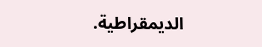الديمقراطية.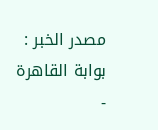مصدر الخبر : بوابة القاهرة -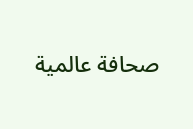صحافة عالمية